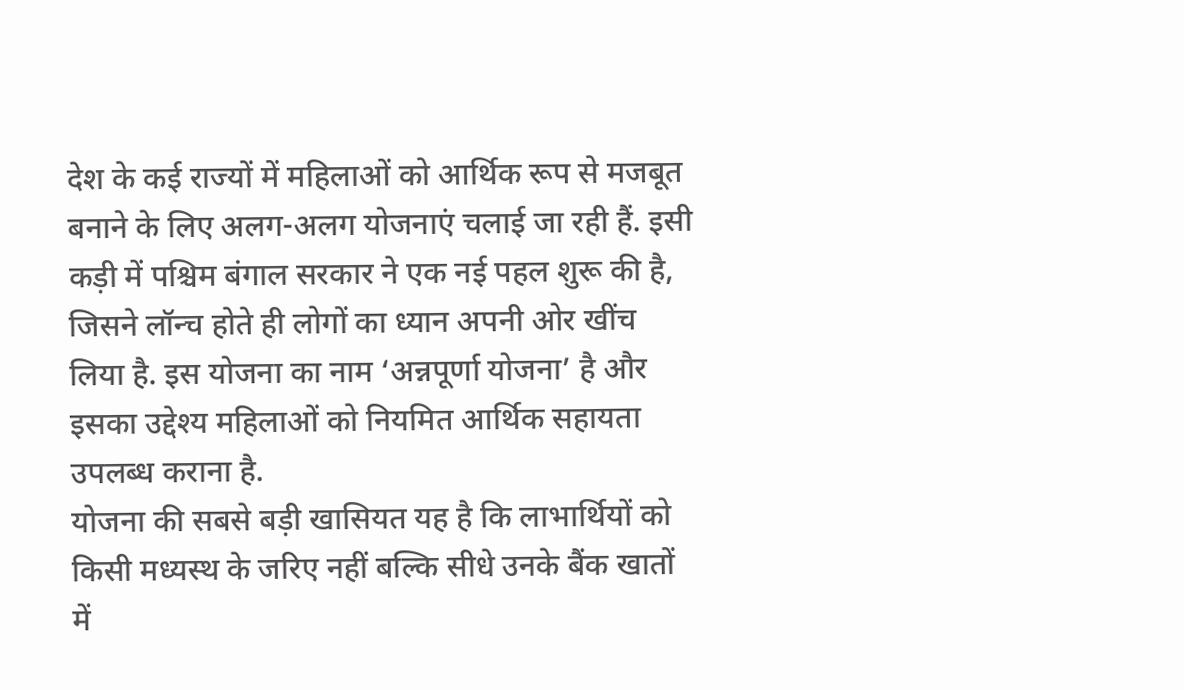देश के कई राज्यों में महिलाओं को आर्थिक रूप से मजबूत बनाने के लिए अलग-अलग योजनाएं चलाई जा रही हैं. इसी कड़ी में पश्चिम बंगाल सरकार ने एक नई पहल शुरू की है, जिसने लॉन्च होते ही लोगों का ध्यान अपनी ओर खींच लिया है. इस योजना का नाम ‘अन्नपूर्णा योजना’ है और इसका उद्देश्य महिलाओं को नियमित आर्थिक सहायता उपलब्ध कराना है.
योजना की सबसे बड़ी खासियत यह है कि लाभार्थियों को किसी मध्यस्थ के जरिए नहीं बल्कि सीधे उनके बैंक खातों में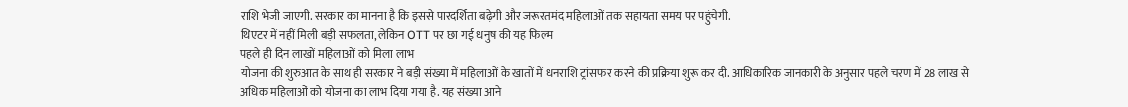राशि भेजी जाएगी. सरकार का मानना है कि इससे पारदर्शिता बढ़ेगी और जरूरतमंद महिलाओं तक सहायता समय पर पहुंचेगी.
थिएटर में नहीं मिली बड़ी सफलता, लेकिन OTT पर छा गई धनुष की यह फिल्म
पहले ही दिन लाखों महिलाओं को मिला लाभ
योजना की शुरुआत के साथ ही सरकार ने बड़ी संख्या में महिलाओं के खातों में धनराशि ट्रांसफर करने की प्रक्रिया शुरू कर दी. आधिकारिक जानकारी के अनुसार पहले चरण में 28 लाख से अधिक महिलाओं को योजना का लाभ दिया गया है. यह संख्या आने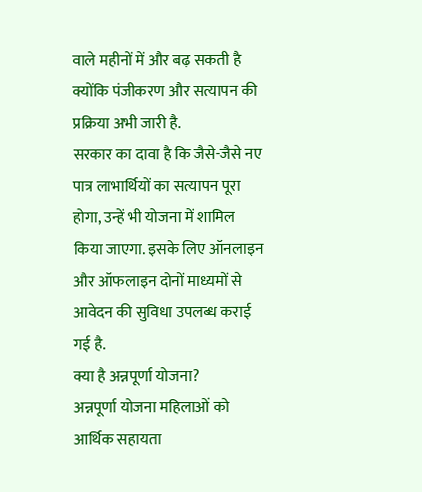वाले महीनों में और बढ़ सकती है क्योंकि पंजीकरण और सत्यापन की प्रक्रिया अभी जारी है.
सरकार का दावा है कि जैसे-जैसे नए पात्र लाभार्थियों का सत्यापन पूरा होगा, उन्हें भी योजना में शामिल किया जाएगा. इसके लिए ऑनलाइन और ऑफलाइन दोनों माध्यमों से आवेदन की सुविधा उपलब्ध कराई गई है.
क्या है अन्नपूर्णा योजना?
अन्नपूर्णा योजना महिलाओं को आर्थिक सहायता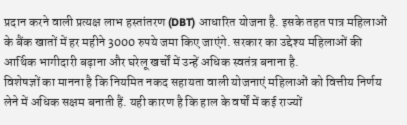प्रदान करने वाली प्रत्यक्ष लाभ हस्तांतरण (DBT) आधारित योजना है. इसके तहत पात्र महिलाओं के बैंक खातों में हर महीने 3000 रुपये जमा किए जाएंगे. सरकार का उद्देश्य महिलाओं की आर्थिक भागीदारी बढ़ाना और घरेलू खर्चों में उन्हें अधिक स्वतंत्र बनाना है.
विशेषज्ञों का मानना है कि नियमित नकद सहायता वाली योजनाएं महिलाओं को वित्तीय निर्णय लेने में अधिक सक्षम बनाती हैं. यही कारण है कि हाल के वर्षों में कई राज्यों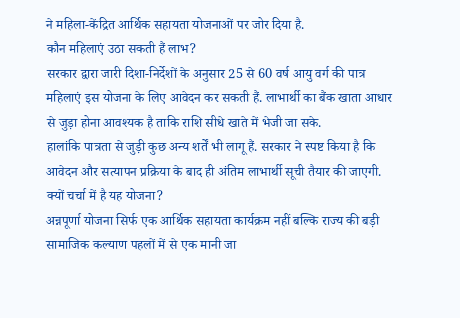ने महिला-केंद्रित आर्थिक सहायता योजनाओं पर जोर दिया है.
कौन महिलाएं उठा सकती हैं लाभ?
सरकार द्वारा जारी दिशा-निर्देशों के अनुसार 25 से 60 वर्ष आयु वर्ग की पात्र महिलाएं इस योजना के लिए आवेदन कर सकती हैं. लाभार्थी का बैंक खाता आधार से जुड़ा होना आवश्यक है ताकि राशि सीधे खाते में भेजी जा सके.
हालांकि पात्रता से जुड़ी कुछ अन्य शर्तें भी लागू हैं. सरकार ने स्पष्ट किया है कि आवेदन और सत्यापन प्रक्रिया के बाद ही अंतिम लाभार्थी सूची तैयार की जाएगी.
क्यों चर्चा में है यह योजना?
अन्नपूर्णा योजना सिर्फ एक आर्थिक सहायता कार्यक्रम नहीं बल्कि राज्य की बड़ी सामाजिक कल्याण पहलों में से एक मानी जा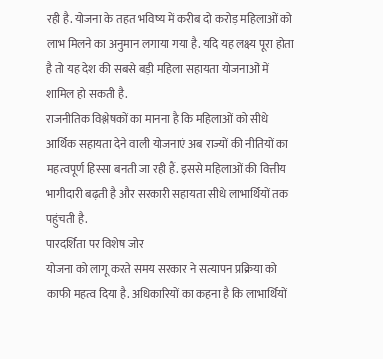रही है. योजना के तहत भविष्य में करीब दो करोड़ महिलाओं को लाभ मिलने का अनुमान लगाया गया है. यदि यह लक्ष्य पूरा होता है तो यह देश की सबसे बड़ी महिला सहायता योजनाओं में शामिल हो सकती है.
राजनीतिक विश्लेषकों का मानना है कि महिलाओं को सीधे आर्थिक सहायता देने वाली योजनाएं अब राज्यों की नीतियों का महत्वपूर्ण हिस्सा बनती जा रही हैं. इससे महिलाओं की वित्तीय भागीदारी बढ़ती है और सरकारी सहायता सीधे लाभार्थियों तक पहुंचती है.
पारदर्शिता पर विशेष जोर
योजना को लागू करते समय सरकार ने सत्यापन प्रक्रिया को काफी महत्व दिया है. अधिकारियों का कहना है कि लाभार्थियों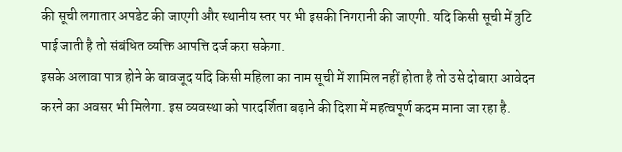की सूची लगातार अपडेट की जाएगी और स्थानीय स्तर पर भी इसकी निगरानी की जाएगी. यदि किसी सूची में त्रुटि पाई जाती है तो संबंधित व्यक्ति आपत्ति दर्ज करा सकेगा.
इसके अलावा पात्र होने के बावजूद यदि किसी महिला का नाम सूची में शामिल नहीं होता है तो उसे दोबारा आवेदन करने का अवसर भी मिलेगा. इस व्यवस्था को पारदर्शिता बढ़ाने की दिशा में महत्वपूर्ण कदम माना जा रहा है.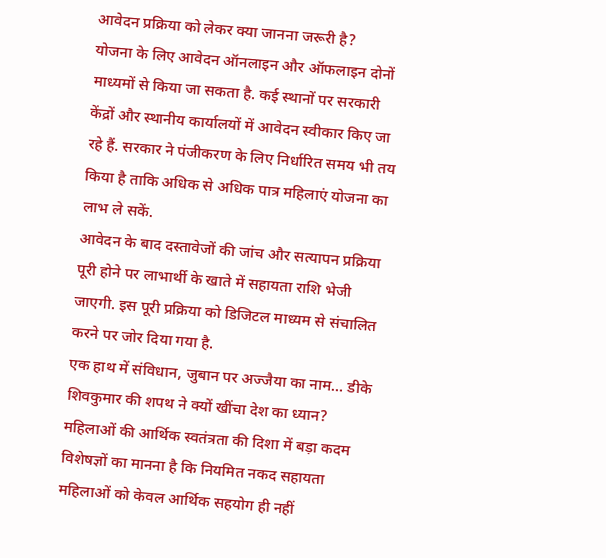आवेदन प्रक्रिया को लेकर क्या जानना जरूरी है?
योजना के लिए आवेदन ऑनलाइन और ऑफलाइन दोनों माध्यमों से किया जा सकता है. कई स्थानों पर सरकारी केंद्रों और स्थानीय कार्यालयों में आवेदन स्वीकार किए जा रहे हैं. सरकार ने पंजीकरण के लिए निर्धारित समय भी तय किया है ताकि अधिक से अधिक पात्र महिलाएं योजना का लाभ ले सकें.
आवेदन के बाद दस्तावेजों की जांच और सत्यापन प्रक्रिया पूरी होने पर लाभार्थी के खाते में सहायता राशि भेजी जाएगी. इस पूरी प्रक्रिया को डिजिटल माध्यम से संचालित करने पर जोर दिया गया है.
एक हाथ में संविधान, जुबान पर अज्जैया का नाम… डीके शिवकुमार की शपथ ने क्यों खींचा देश का ध्यान?
महिलाओं की आर्थिक स्वतंत्रता की दिशा में बड़ा कदम
विशेषज्ञों का मानना है कि नियमित नकद सहायता महिलाओं को केवल आर्थिक सहयोग ही नहीं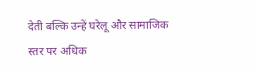देती बल्कि उन्हें घरेलू और सामाजिक स्तर पर अधिक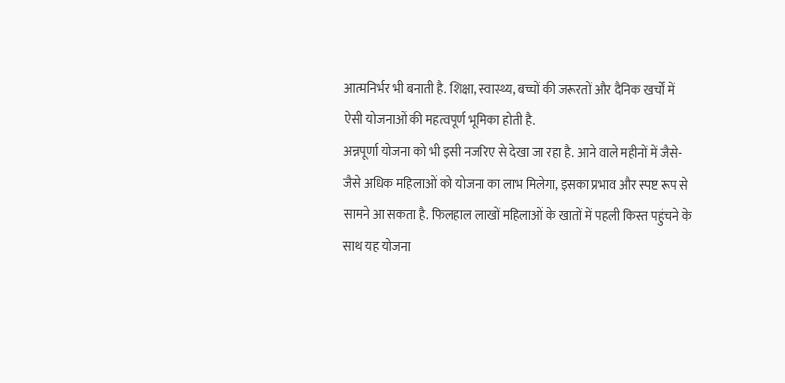आत्मनिर्भर भी बनाती है. शिक्षा, स्वास्थ्य, बच्चों की जरूरतों और दैनिक खर्चों में ऐसी योजनाओं की महत्वपूर्ण भूमिका होती है.
अन्नपूर्णा योजना को भी इसी नजरिए से देखा जा रहा है. आने वाले महीनों में जैसे-जैसे अधिक महिलाओं को योजना का लाभ मिलेगा, इसका प्रभाव और स्पष्ट रूप से सामने आ सकता है. फिलहाल लाखों महिलाओं के खातों में पहली किस्त पहुंचने के साथ यह योजना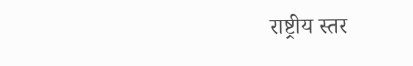राष्ट्रीय स्तर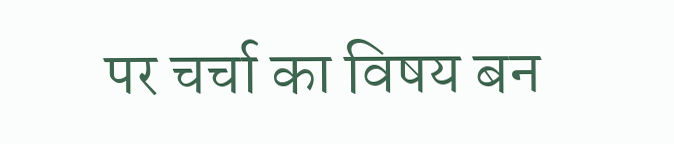पर चर्चा का विषय बन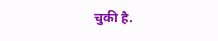चुकी है.